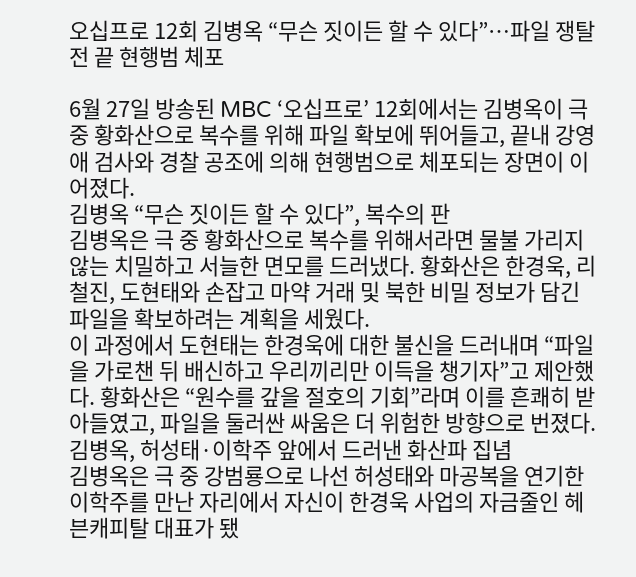오십프로 12회 김병옥 “무슨 짓이든 할 수 있다”…파일 쟁탈전 끝 현행범 체포

6월 27일 방송된 MBC ‘오십프로’ 12회에서는 김병옥이 극 중 황화산으로 복수를 위해 파일 확보에 뛰어들고, 끝내 강영애 검사와 경찰 공조에 의해 현행범으로 체포되는 장면이 이어졌다.
김병옥 “무슨 짓이든 할 수 있다”, 복수의 판
김병옥은 극 중 황화산으로 복수를 위해서라면 물불 가리지 않는 치밀하고 서늘한 면모를 드러냈다. 황화산은 한경욱, 리철진, 도현태와 손잡고 마약 거래 및 북한 비밀 정보가 담긴 파일을 확보하려는 계획을 세웠다.
이 과정에서 도현태는 한경욱에 대한 불신을 드러내며 “파일을 가로챈 뒤 배신하고 우리끼리만 이득을 챙기자”고 제안했다. 황화산은 “원수를 갚을 절호의 기회”라며 이를 흔쾌히 받아들였고, 파일을 둘러싼 싸움은 더 위험한 방향으로 번졌다.
김병옥, 허성태·이학주 앞에서 드러낸 화산파 집념
김병옥은 극 중 강범룡으로 나선 허성태와 마공복을 연기한 이학주를 만난 자리에서 자신이 한경욱 사업의 자금줄인 헤븐캐피탈 대표가 됐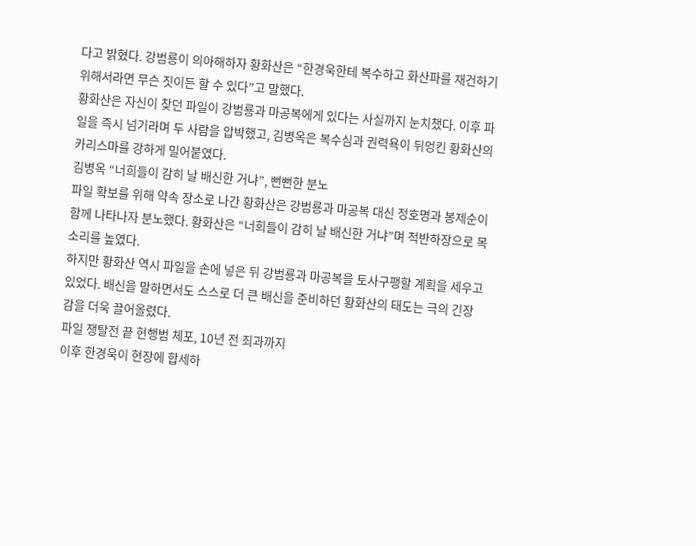다고 밝혔다. 강범룡이 의아해하자 황화산은 “한경욱한테 복수하고 화산파를 재건하기 위해서라면 무슨 짓이든 할 수 있다”고 말했다.
황화산은 자신이 찾던 파일이 강범룡과 마공복에게 있다는 사실까지 눈치챘다. 이후 파일을 즉시 넘기라며 두 사람을 압박했고, 김병옥은 복수심과 권력욕이 뒤엉킨 황화산의 카리스마를 강하게 밀어붙였다.
김병옥 “너희들이 감히 날 배신한 거냐”, 뻔뻔한 분노
파일 확보를 위해 약속 장소로 나간 황화산은 강범룡과 마공복 대신 정호명과 봉제순이 함께 나타나자 분노했다. 황화산은 “너희들이 감히 날 배신한 거냐”며 적반하장으로 목소리를 높였다.
하지만 황화산 역시 파일을 손에 넣은 뒤 강범룡과 마공복을 토사구팽할 계획을 세우고 있었다. 배신을 말하면서도 스스로 더 큰 배신을 준비하던 황화산의 태도는 극의 긴장감을 더욱 끌어올렸다.
파일 쟁탈전 끝 현행범 체포, 10년 전 죄과까지
이후 한경욱이 현장에 합세하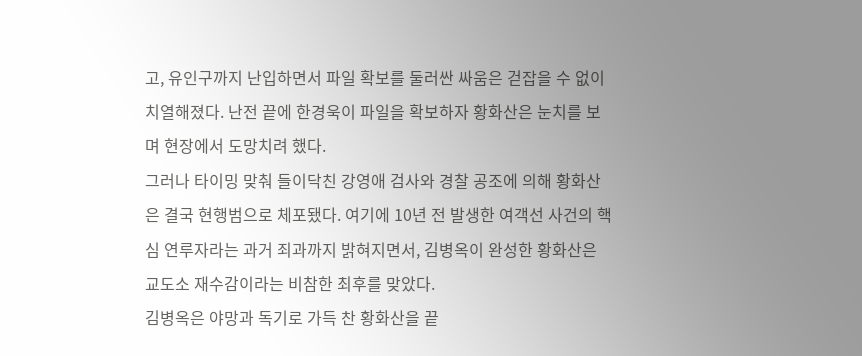고, 유인구까지 난입하면서 파일 확보를 둘러싼 싸움은 걷잡을 수 없이 치열해졌다. 난전 끝에 한경욱이 파일을 확보하자 황화산은 눈치를 보며 현장에서 도망치려 했다.
그러나 타이밍 맞춰 들이닥친 강영애 검사와 경찰 공조에 의해 황화산은 결국 현행범으로 체포됐다. 여기에 10년 전 발생한 여객선 사건의 핵심 연루자라는 과거 죄과까지 밝혀지면서, 김병옥이 완성한 황화산은 교도소 재수감이라는 비참한 최후를 맞았다.
김병옥은 야망과 독기로 가득 찬 황화산을 끝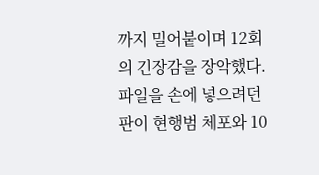까지 밀어붙이며 12회의 긴장감을 장악했다. 파일을 손에 넣으려던 판이 현행범 체포와 10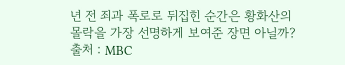년 전 죄과 폭로로 뒤집힌 순간은 황화산의 몰락을 가장 선명하게 보여준 장면 아닐까?
출처 : MBC